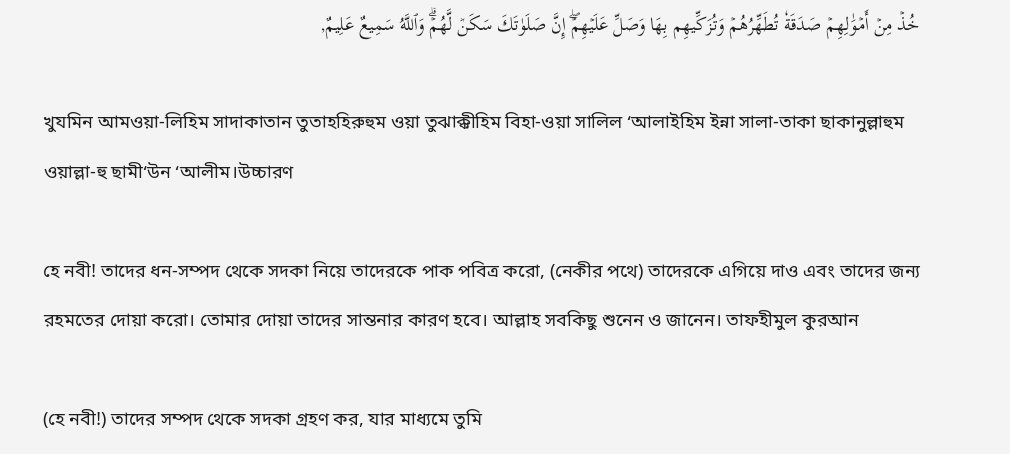خُذۡ مِنۡ أَمۡوَٰلِهِمۡ صَدَقَةٗ تُطَهِّرُهُمۡ وَتُزَكِّيهِم بِهَا وَصَلِّ عَلَيۡهِمۡۖ إِنَّ صَلَوٰتَكَ سَكَنٞ لَّهُمۡۗ وَٱللَّهُ سَمِيعٌ عَلِيمٌ,

খুযমিন আমওয়া-লিহিম সাদাকাতান তুতাহহিরুহুম ওয়া তুঝাক্কীহিম বিহা-ওয়া সালিল ‘আলাইহিম ইন্না সালা-তাকা ছাকানুল্লাহুম ওয়াল্লা-হু ছামী‘উন ‘আলীম।উচ্চারণ

হে নবী! তাদের ধন-সম্পদ থেকে সদকা নিয়ে তাদেরকে পাক পবিত্র করো, (নেকীর পথে) তাদেরকে এগিয়ে দাও এবং তাদের জন্য রহমতের দোয়া করো। তোমার দোয়া তাদের সান্তনার কারণ হবে। আল্লাহ‌ সবকিছু শুনেন ও জানেন। তাফহীমুল কুরআন

(হে নবী!) তাদের সম্পদ থেকে সদকা গ্রহণ কর, যার মাধ্যমে তুমি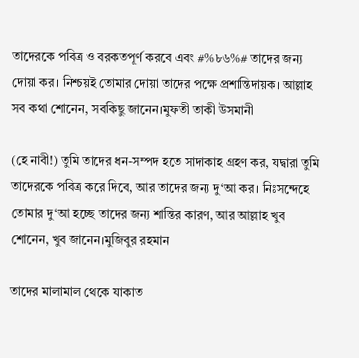তাদেরকে পবিত্র ও বরকতপূর্ণ করবে এবং #%৮৬%# তাদের জন্য দোয়া কর। নিশ্চয়ই তোমার দোয়া তাদের পক্ষে প্রশান্তিদায়ক। আল্লাহ সব কথা শোনেন, সবকিছু জানেন।মুফতী তাকী উসমানী

(হে নাবী!) তুমি তাদের ধন-সম্পদ হতে সাদাকাহ গ্রহণ কর, যদ্বারা তুমি তাদেরকে পবিত্র করে দিবে, আর তাদের জন্য দু‘আ কর। নিঃসন্দেহে তোমার দু‘আ হচ্ছে তাদের জন্য শান্তির কারণ, আর আল্লাহ খুব শোনেন, খুব জানেন।মুজিবুর রহমান

তাদের মালামাল থেকে যাকাত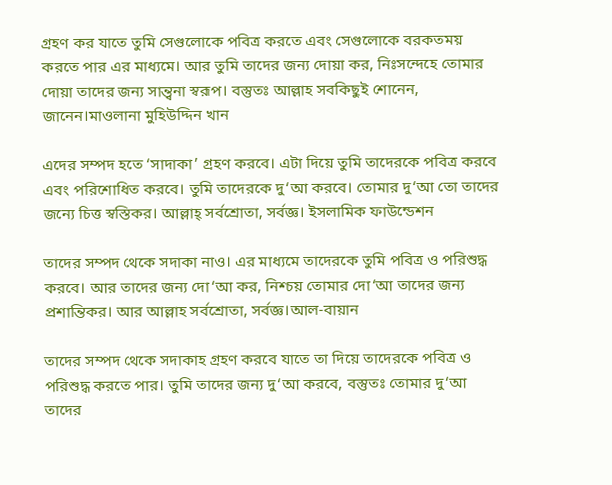গ্রহণ কর যাতে তুমি সেগুলোকে পবিত্র করতে এবং সেগুলোকে বরকতময় করতে পার এর মাধ্যমে। আর তুমি তাদের জন্য দোয়া কর, নিঃসন্দেহে তোমার দোয়া তাদের জন্য সান্ত্বনা স্বরূপ। বস্তুতঃ আল্লাহ সবকিছুই শোনেন, জানেন।মাওলানা মুহিউদ্দিন খান

এদের সম্পদ হতে ‘সাদাকা’ গ্রহণ করবে। এটা দিয়ে তুমি তাদেরকে পবিত্র করবে এবং পরিশোধিত করবে। তুমি তাদেরকে দু‘আ করবে। তোমার দু‘আ তো তাদের জন্যে চিত্ত স্বস্তিকর। আল্লাহ্ সর্বশ্রোতা, সর্বজ্ঞ। ইসলামিক ফাউন্ডেশন

তাদের সম্পদ থেকে সদাকা নাও। এর মাধ্যমে তাদেরকে তুমি পবিত্র ও পরিশুদ্ধ করবে। আর তাদের জন্য দো‘আ কর, নিশ্চয় তোমার দো‘আ তাদের জন্য প্রশান্তিকর। আর আল্লাহ সর্বশ্রোতা, সর্বজ্ঞ।আল-বায়ান

তাদের সম্পদ থেকে সদাকাহ গ্রহণ করবে যাতে তা দিয়ে তাদেরকে পবিত্র ও পরিশুদ্ধ করতে পার। তুমি তাদের জন্য দু‘আ করবে, বস্তুতঃ তোমার দু‘আ তাদের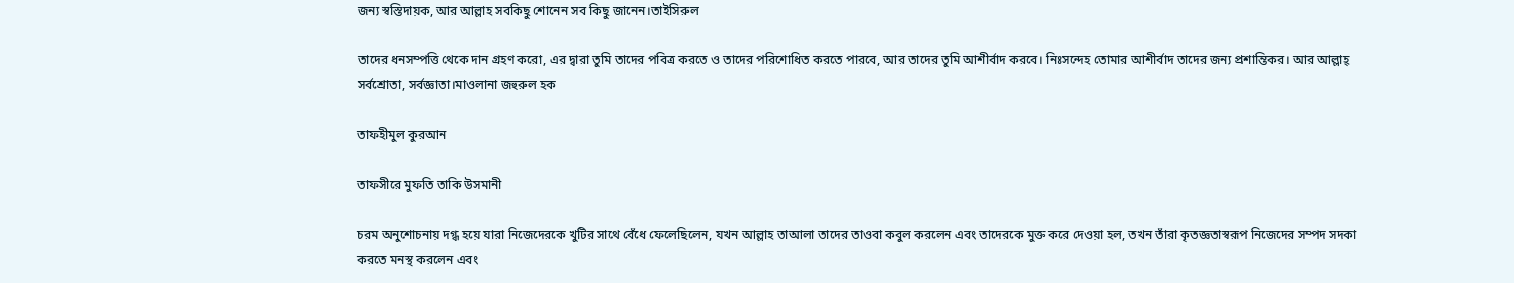জন্য স্বস্তিদায়ক, আর আল্লাহ সবকিছু শোনেন সব কিছু জানেন।তাইসিরুল

তাদের ধনসম্পত্তি থেকে দান গ্রহণ করো, এর দ্বারা তুমি তাদের পবিত্র করতে ও তাদের পরিশোধিত করতে পারবে, আর তাদের তুমি আশীর্বাদ করবে। নিঃসন্দেহ তোমার আশীর্বাদ তাদের জন্য প্রশান্তিকর। আর আল্লাহ্ সর্বশ্রোতা, সর্বজ্ঞাতা।মাওলানা জহুরুল হক

তাফহীমুল কুরআন

তাফসীরে মুফতি তাকি উসমানী

চরম অনুশোচনায় দগ্ধ হয়ে যারা নিজেদেরকে খুটির সাথে বেঁধে ফেলেছিলেন, যখন আল্লাহ তাআলা তাদের তাওবা কবুল করলেন এবং তাদেরকে মুক্ত করে দেওয়া হল, তখন তাঁরা কৃতজ্ঞতাস্বরূপ নিজেদের সম্পদ সদকা করতে মনস্থ করলেন এবং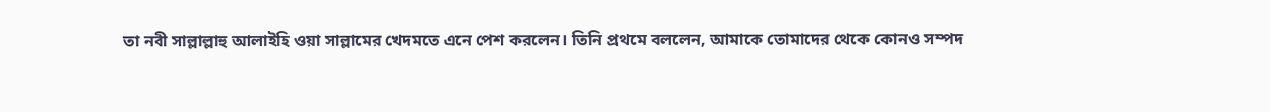তা নবী সাল্লাল্লাহু আলাইহি ওয়া সাল্লামের খেদমতে এনে পেশ করলেন। তিনি প্রথমে বললেন, আমাকে তোমাদের থেকে কোনও সম্পদ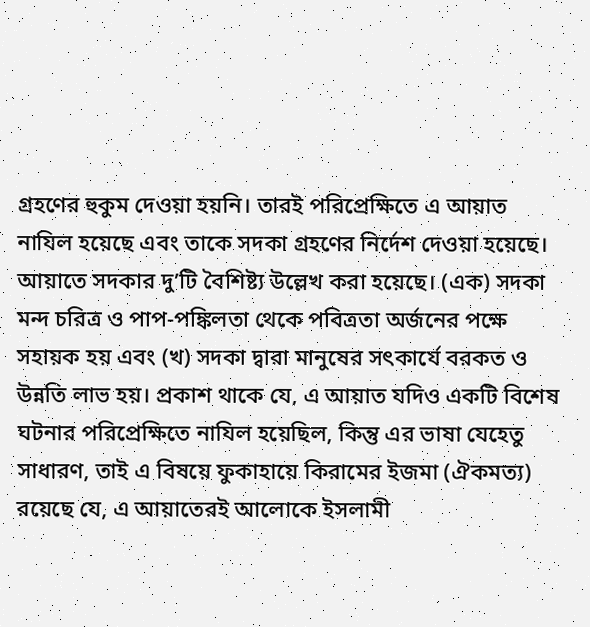গ্রহণের হুকুম দেওয়া হয়নি। তারই পরিপ্রেক্ষিতে এ আয়াত নাযিল হয়েছে এবং তাকে সদকা গ্রহণের নির্দেশ দেওয়া হয়েছে। আয়াতে সদকার দু’টি বৈশিষ্ট্য উল্লেখ করা হয়েছে। (এক) সদকা মন্দ চরিত্র ও পাপ-পঙ্কিলতা থেকে পবিত্রতা অর্জনের পক্ষে সহায়ক হয় এবং (খ) সদকা দ্বারা মানুষের সৎকার্যে বরকত ও উন্নতি লাভ হয়। প্রকাশ থাকে যে, এ আয়াত যদিও একটি বিশেষ ঘটনার পরিপ্রেক্ষিতে নাযিল হয়েছিল, কিন্তু এর ভাষা যেহেতু সাধারণ, তাই এ বিষয়ে ফুকাহায়ে কিরামের ইজমা (ঐকমত্য) রয়েছে যে, এ আয়াতেরই আলোকে ইসলামী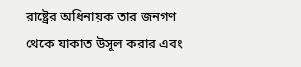রাষ্ট্রের অধিনায়ক তার জনগণ থেকে যাকাত উসূল করার এবং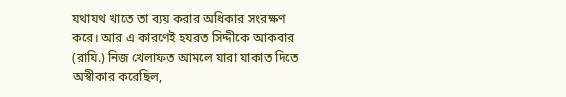যথাযথ খাতে তা ব্যয় করার অধিকার সংরক্ষণ করে। আর এ কারণেই হযরত সিদ্দীকে আকবার (রাযি.) নিজ খেলাফত আমলে যারা যাকাত দিতে অস্বীকার করেছিল,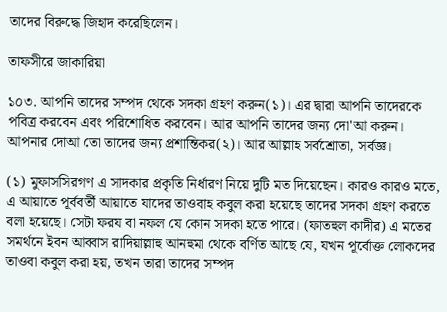তাদের বিরুদ্ধে জিহাদ করেছিলেন।

তাফসীরে জাকারিয়া

১০৩. আপনি তাদের সম্পদ থেকে সদকা গ্রহণ করুন(১)। এর দ্বারা আপনি তাদেরকে পবিত্র করবেন এবং পরিশোধিত করবেন। আর আপনি তাদের জন্য দো'আ করুন। আপনার দোআ তো তাদের জন্য প্রশান্তিকর(২)। আর আল্লাহ সর্বশ্রোতা, সর্বজ্ঞ।

(১) মুফাসসিরগণ এ সাদকার প্রকৃতি নির্ধারণ নিয়ে দুটি মত দিয়েছেন। কারও কারও মতে, এ আয়াতে পূর্ববর্তী আয়াতে যাদের তাওবাহ কবুল করা হয়েছে তাদের সদকা গ্রহণ করতে বলা হয়েছে। সেটা ফরয বা নফল যে কোন সদকা হতে পারে। (ফাতহুল কাদীর) এ মতের সমর্থনে ইবন আব্বাস রাদিয়াল্লাহু আনহুমা থেকে বর্ণিত আছে যে, যখন পূর্বোক্ত লোকদের তাওবা কবুল করা হয়, তখন তারা তাদের সম্পদ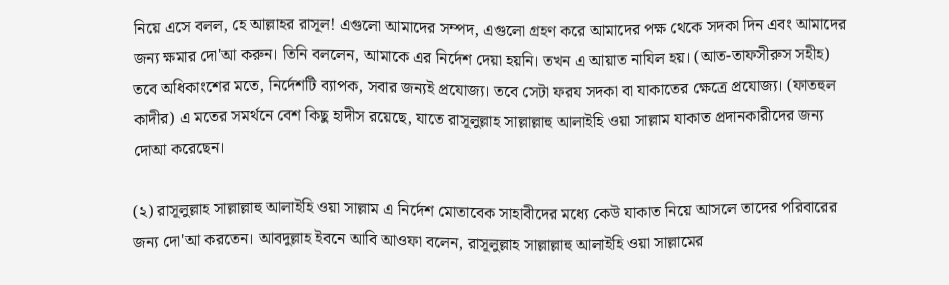নিয়ে এসে বলল, হে আল্লাহর রাসূল! এগুলো আমাদের সম্পদ, এগুলো গ্রহণ করে আমাদের পক্ষ থেকে সদকা দিন এবং আমাদের জন্য ক্ষমার দো'আ করুন। তিনি বললেন, আমাকে এর নির্দেশ দেয়া হয়নি। তখন এ আয়াত নাযিল হয়। (আত-তাফসীরুস সহীহ) তবে অধিকাংশের মতে, নির্দেশটি ব্যাপক, সবার জন্যই প্রযোজ্য। তবে সেটা ফরয সদকা বা যাকাতের ক্ষেত্রে প্রযোজ্য। (ফাতহুল কাদীর) এ মতের সমর্থনে বেশ কিছু হাদীস রয়েছে, যাতে রাসূলুল্লাহ সাল্লাল্লাহু আলাইহি ওয়া সাল্লাম যাকাত প্রদানকারীদের জন্য দোআ করেছেন।

(২) রাসূলুল্লাহ সাল্লাল্লাহু আলাইহি ওয়া সাল্লাম এ নির্দেশ মোতাবেক সাহাবীদের মধ্যে কেউ যাকাত নিয়ে আসলে তাদের পরিবারের জন্য দো'আ করতেন। আবদুল্লাহ ইবনে আবি আওফা বলেন, রাসূলুল্লাহ সাল্লাল্লাহু আলাইহি ওয়া সাল্লামের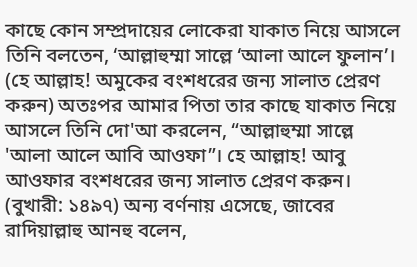কাছে কোন সম্প্রদায়ের লোকেরা যাকাত নিয়ে আসলে তিনি বলতেন, ‘আল্লাহুম্মা সাল্লে ‘আলা আলে ফুলান’। (হে আল্লাহ! অমুকের বংশধরের জন্য সালাত প্রেরণ করুন) অতঃপর আমার পিতা তার কাছে যাকাত নিয়ে আসলে তিনি দো'আ করলেন, “আল্লাহুম্মা সাল্লে 'আলা আলে আবি আওফা”। হে আল্লাহ! আবু আওফার বংশধরের জন্য সালাত প্রেরণ করুন। (বুখারী: ১৪৯৭) অন্য বর্ণনায় এসেছে, জাবের রাদিয়াল্লাহু আনহু বলেন,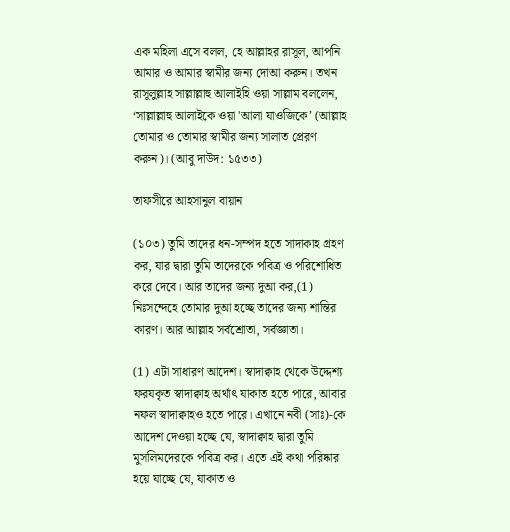এক মহিলা এসে বলল, হে আল্লাহর রাসূল, আপনি আমার ও আমার স্বামীর জন্য দোআ করুন। তখন রাসূলুল্লাহ সাল্লাল্লাহু আলাইহি ওয়া সাল্লাম বললেন, ‘সাল্লাল্লাহু আলাইকে ওয়া 'আলা যাওজিকে’ (আল্লাহ তোমার ও তোমার স্বামীর জন্য সালাত প্রেরণ করুন)। (আবু দাউদ: ১৫৩৩)

তাফসীরে আহসানুল বায়ান

(১০৩) তুমি তাদের ধন-সম্পদ হতে সাদাকাহ গ্রহণ কর, যার দ্বারা তুমি তাদেরকে পবিত্র ও পরিশোধিত করে দেবে। আর তাদের জন্য দুআ কর,(1) নিঃসন্দেহে তোমার দুআ হচ্ছে তাদের জন্য শান্তির কারণ। আর আল্লাহ সর্বশ্রোতা, সর্বজ্ঞাতা।

(1) এটা সাধারণ আদেশ। স্বাদাক্বাহ থেকে উদ্দেশ্য ফরযকৃত স্বাদাক্বাহ অর্থাৎ যাকাত হতে পারে, আবার নফল স্বাদাক্বাহও হতে পারে। এখানে নবী (সাঃ)-কে আদেশ দেওয়া হচ্ছে যে, স্বাদাক্বাহ দ্বারা তুমি মুসলিমদেরকে পবিত্র কর। এতে এই কথা পরিষ্কার হয়ে যাচ্ছে যে, যাকাত ও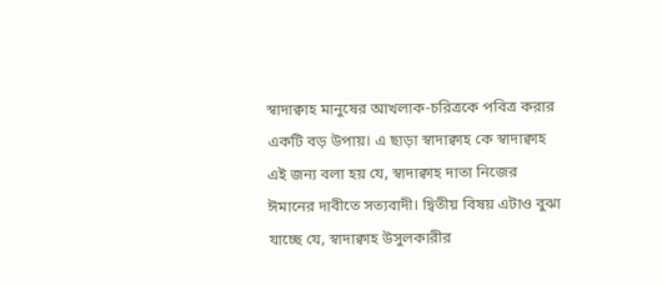স্বাদাক্বাহ মানুষের আখলাক-চরিত্রকে পবিত্র করার একটি বড় উপায়। এ ছাড়া স্বাদাক্বাহ কে স্বাদাক্বাহ এই জন্য বলা হয় যে, স্বাদাক্বাহ দাতা নিজের ঈমানের দাবীতে সত্যবাদী। দ্বিতীয় বিষয় এটাও বুঝা যাচ্ছে যে, স্বাদাক্বাহ উসুলকারীর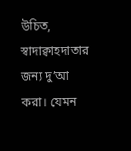উচিত, স্বাদাক্বাহদাতার জন্য দু’আ করা। যেমন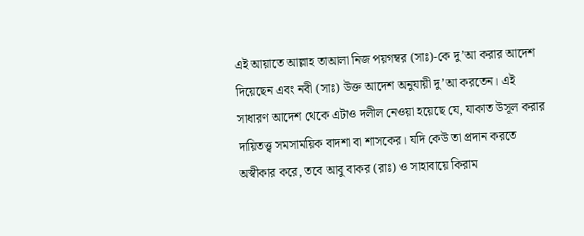এই আয়াতে আল্লাহ তাআলা নিজ পয়গম্বর (সাঃ)-কে দু’আ করার আদেশ দিয়েছেন এবং নবী (সাঃ) উক্ত আদেশ অনুযায়ী দু’আ করতেন। এই সাধারণ আদেশ থেকে এটাও দলীল নেওয়া হয়েছে যে, যাকাত উসূল করার দায়িতত্ত্ব সমসাময়িক বাদশা বা শাসকের। যদি কেউ তা প্রদান করতে অস্বীকার করে, তবে আবু বাকর (রাঃ) ও সাহাবায়ে কিরাম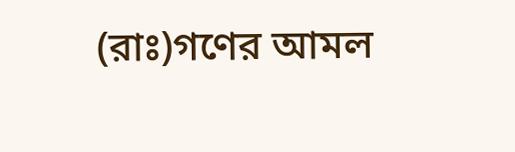(রাঃ)গণের আমল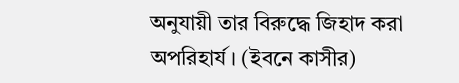অনুযায়ী তার বিরুদ্ধে জিহাদ করা অপরিহার্য। (ইবনে কাসীর)